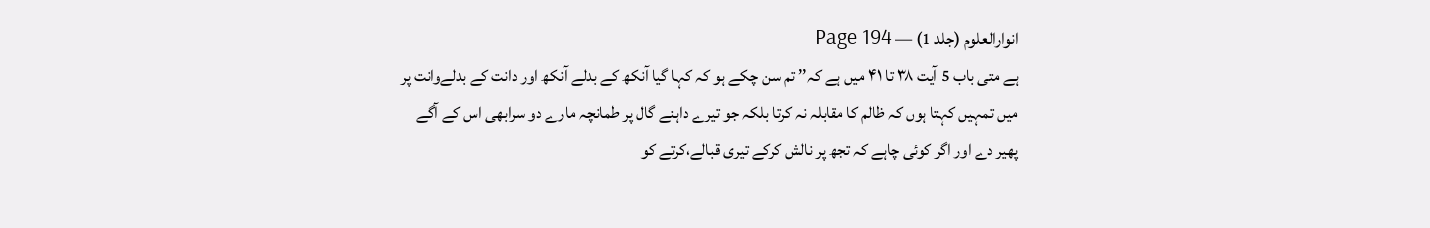انوارالعلوم (جلد 1) — Page 194
ہے متی باب 5 آیت ۳۸ تا ۴۱ میں ہے کہ’’ تم سن چکے ہو کہ کہا گیا آنکھ کے بدلے آنکھ اور دانت کے بدلےوانت پر میں تمہیں کہتا ہوں کہ ظالم کا مقابلہ نہ کرتا بلکہ جو تیرے داہنے گال پر طمانچہ مارے دو سرابھی اس کے آگے پھیر دے اور اگر کوئی چاہے کہ تجھ پر نالش کرکے تیری قبالے،کرتے کو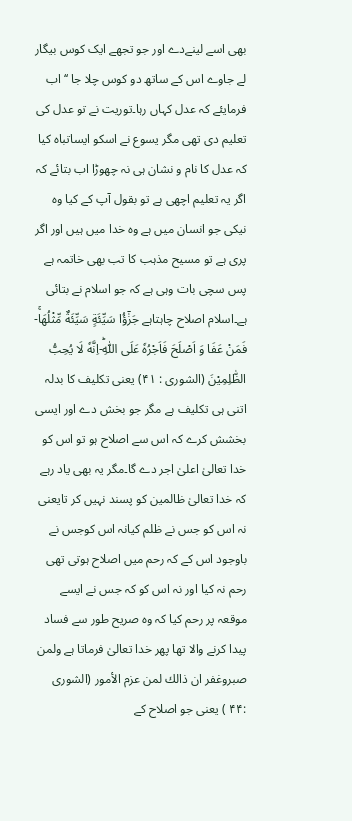بھی اسے لینےدے اور جو تجھے ایک کوس بیگار لے جاوے اس کے ساتھ دو کوس چلا جا ‘‘اب فرمایئے کہ عدل کہاں رہا۔توریت نے تو عدل کی تعلیم دی تھی مگر یسوع نے اسکو ایساتباہ کیا کہ عدل کا نام و نشان ہی نہ چھوڑا اب بتائے کہ اگر یہ تعلیم اچھی ہے تو بقول آپ کے کیا وہ نیکی جو انسان میں ہے وہ خدا میں ہیں اور اگر پری ہے تو مسیح مذہب کا تب بھی خاتمہ ہے پس سچی بات وہی ہے کہ جو اسلام نے بتائی ہے۔اسلام اصلاح چاہتاہے جَزٰٓؤُا سَیِّئَةٍ سَیِّئَةٌ مِّثْلُهَاۚ-فَمَنْ عَفَا وَ اَصْلَحَ فَاَجْرُهٗ عَلَى اللّٰهِؕ-اِنَّهٗ لَا یُحِبُّ الظّٰلِمِیْنَ (الشوری : ۴۱) یعنی تکلیف کا بدلہ اتنی ہی تکلیف ہے مگر جو بخش دے اور ایسی بخشش کرے کہ اس سے اصلاح ہو تو اس کو خدا تعالیٰ اعلیٰ اجر دے گا۔مگر یہ بھی یاد رہے کہ خدا تعالیٰ ظالمین کو پسند نہیں کر تایعنی نہ اس کو جس نے ظلم کیانہ اس کوجس نے باوجود اس کے کہ رحم میں اصلاح ہوتی تھی رحم نہ کیا اور نہ اس کو کہ جس نے ایسے موقعہ پر رحم کیا کہ وہ صریح طور سے فساد پیدا کرنے والا تھا پھر خدا تعالیٰ فرماتا ہے ولمن صبروغفر ان ذالك لمن عزم الأمور (الشوری :۴۴ ) یعنی جو اصلاح کے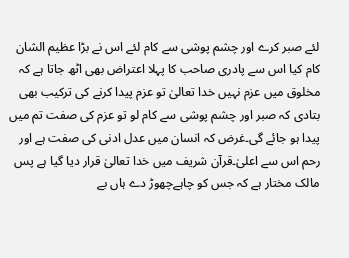لئے صبر کرے اور چشم پوشی سے کام لئے اس نے بڑا عظیم الشان کام کیا اس سے پادری صاحب کا پہلا اعتراض بھی اٹھ جاتا ہے کہ مخلوق میں عزم نہیں خدا تعالیٰ تو عزم پیدا کرنے کی ترکیب بھی بتادی کہ صبر اور چشم پوشی سے کام لو تو عزم کی صفت تم میں پیدا ہو جائے گی۔غرض کہ انسان میں عدل ادنی کی صفت ہے اور رحم اس سے اعلیٰ۔قرآن شریف میں خدا تعالیٰ قرار دیا گیا ہے پس مالک مختار ہے کہ جس کو چاہےچھوڑ دے ہاں بے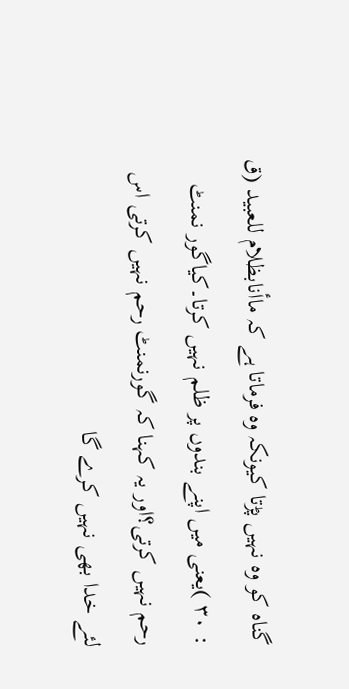گناہ کو وہ نہیں پڑتا کیونکہ وہ فرماتا ہے کہ ماأنابظلام للعبيد (ق : ۳۰ )یعنی میں اپنے بندوں پر ظلم نہیں کرتا۔کیاگور نمنٹ رحم نہیں کرتی؟اور یہ کہنا کہ گورنمنٹ رحم نہیں کرتی اس لئے خدا بھی نہیں کرے گا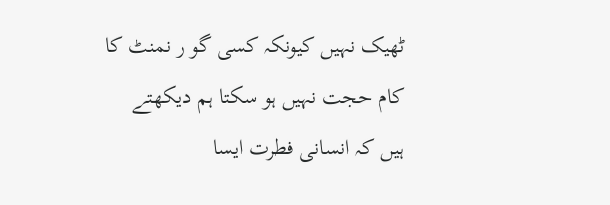ٹھیک نہیں کیونکہ کسی گو ر نمنٹ کا کام حجت نہیں ہو سکتا ہم دیکھتے ہیں کہ انسانی فطرت ایسا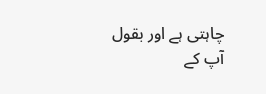چاہتی ہے اور بقول آپ کے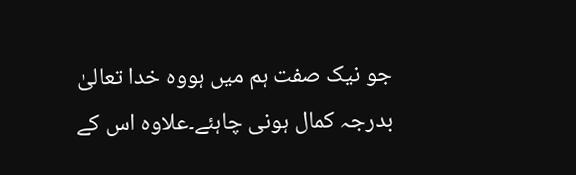جو نیک صفت ہم میں ہووہ خدا تعالیٰ بدرجہ کمال ہونی چاہئے۔علاوہ اس کے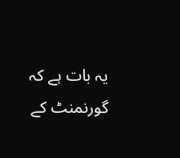یہ بات ہے کہ گورنمنٹ کے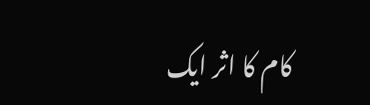کام کا اثر ایک